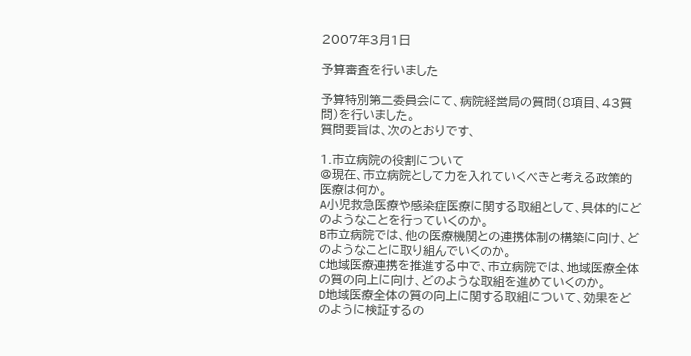2007年3月1日

予算審査を行いました

予算特別第二委員会にて、病院経営局の質問(8項目、43質問)を行いました。
質問要旨は、次のとおりです、

1.市立病院の役割について
@現在、市立病院として力を入れていくべきと考える政策的医療は何か。
A小児救急医療や感染症医療に関する取組として、具体的にどのようなことを行っていくのか。
B市立病院では、他の医療機関との連携体制の構築に向け、どのようなことに取り組んでいくのか。
C地域医療連携を推進する中で、市立病院では、地域医療全体の質の向上に向け、どのような取組を進めていくのか。
D地域医療全体の質の向上に関する取組について、効果をどのように検証するの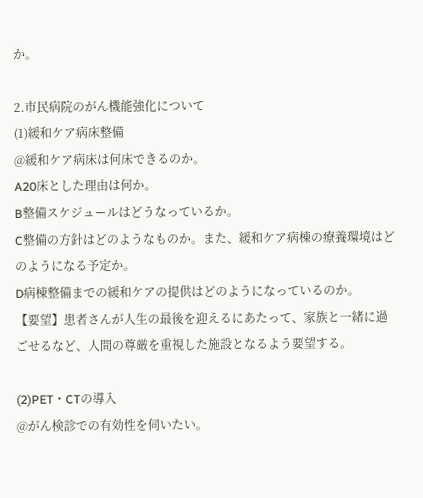か。

2.市民病院のがん機能強化について
(1)緩和ケア病床整備
@緩和ケア病床は何床できるのか。
A20床とした理由は何か。
B整備スケジュールはどうなっているか。
C整備の方針はどのようなものか。また、緩和ケア病棟の療養環境はどのようになる予定か。
D病棟整備までの緩和ケアの提供はどのようになっているのか。
【要望】患者さんが人生の最後を迎えるにあたって、家族と一緒に過ごせるなど、人間の尊厳を重視した施設となるよう要望する。

(2)PET・CTの導入
@がん検診での有効性を伺いたい。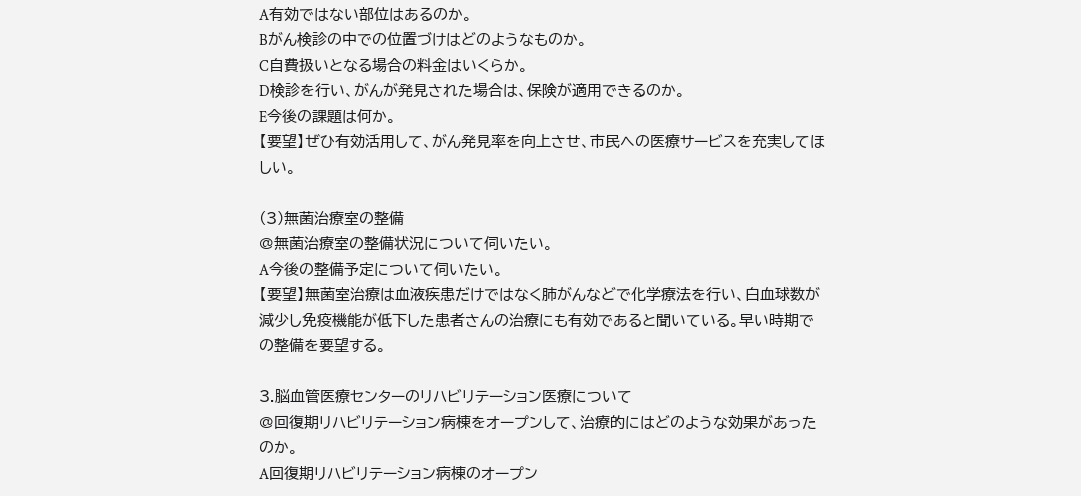A有効ではない部位はあるのか。
Bがん検診の中での位置づけはどのようなものか。
C自費扱いとなる場合の料金はいくらか。
D検診を行い、がんが発見された場合は、保険が適用できるのか。
E今後の課題は何か。
【要望】ぜひ有効活用して、がん発見率を向上させ、市民への医療サービスを充実してほしい。

(3)無菌治療室の整備
@無菌治療室の整備状況について伺いたい。
A今後の整備予定について伺いたい。
【要望】無菌室治療は血液疾患だけではなく肺がんなどで化学療法を行い、白血球数が減少し免疫機能が低下した患者さんの治療にも有効であると聞いている。早い時期での整備を要望する。

3.脳血管医療センターのリハビリテーション医療について
@回復期リハビリテーション病棟をオープンして、治療的にはどのような効果があったのか。
A回復期リハビリテーション病棟のオープン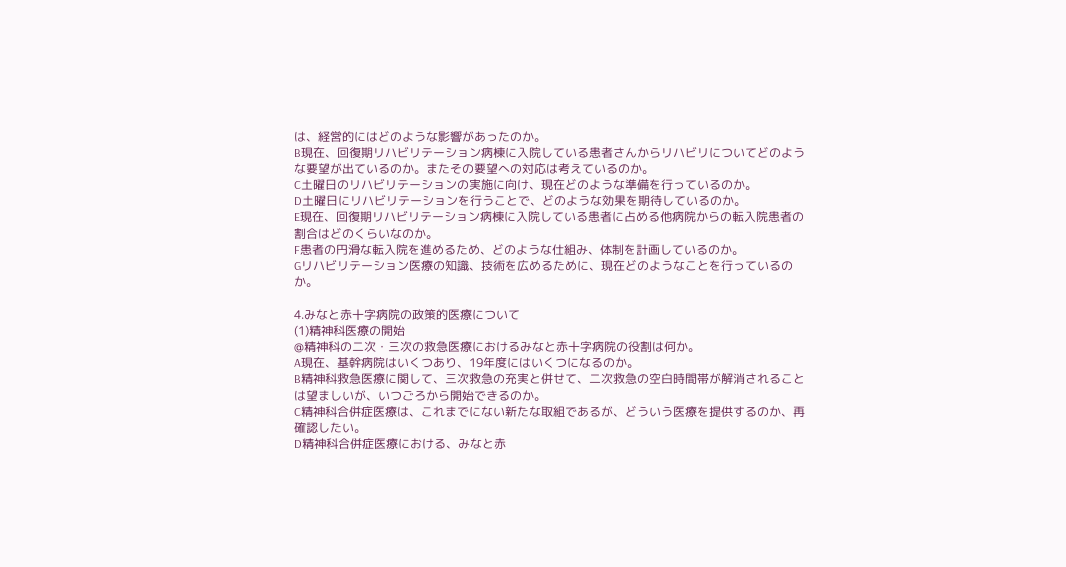は、経営的にはどのような影響があったのか。
B現在、回復期リハビリテーション病棟に入院している患者さんからリハビリについてどのような要望が出ているのか。またその要望への対応は考えているのか。
C土曜日のリハビリテーションの実施に向け、現在どのような準備を行っているのか。
D土曜日にリハビリテーションを行うことで、どのような効果を期待しているのか。
E現在、回復期リハビリテーション病棟に入院している患者に占める他病院からの転入院患者の割合はどのくらいなのか。
F患者の円滑な転入院を進めるため、どのような仕組み、体制を計画しているのか。
Gリハビリテーション医療の知識、技術を広めるために、現在どのようなことを行っているのか。

4.みなと赤十字病院の政策的医療について
(1)精神科医療の開始
@精神科の二次・三次の救急医療におけるみなと赤十字病院の役割は何か。
A現在、基幹病院はいくつあり、19年度にはいくつになるのか。
B精神科救急医療に関して、三次救急の充実と併せて、二次救急の空白時間帯が解消されることは望ましいが、いつごろから開始できるのか。
C精神科合併症医療は、これまでにない新たな取組であるが、どういう医療を提供するのか、再確認したい。
D精神科合併症医療における、みなと赤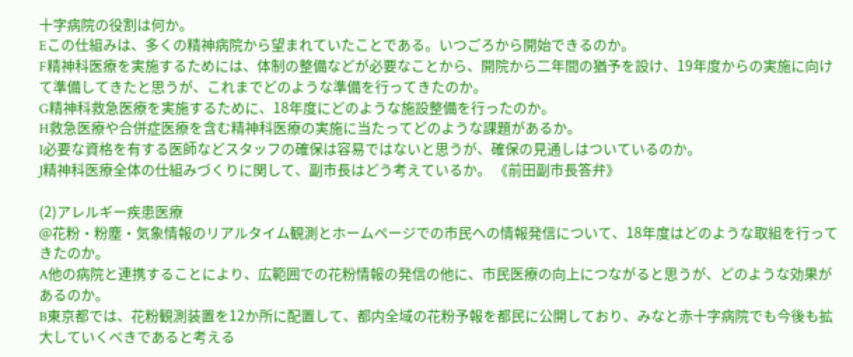十字病院の役割は何か。
Eこの仕組みは、多くの精神病院から望まれていたことである。いつごろから開始できるのか。
F精神科医療を実施するためには、体制の整備などが必要なことから、開院から二年間の猶予を設け、19年度からの実施に向けて準備してきたと思うが、これまでどのような準備を行ってきたのか。
G精神科救急医療を実施するために、18年度にどのような施設整備を行ったのか。
H救急医療や合併症医療を含む精神科医療の実施に当たってどのような課題があるか。
I必要な資格を有する医師などスタッフの確保は容易ではないと思うが、確保の見通しはついているのか。
J精神科医療全体の仕組みづくりに関して、副市長はどう考えているか。 《前田副市長答弁》

(2)アレルギー疾患医療
@花粉・粉塵・気象情報のリアルタイム観測とホームページでの市民への情報発信について、18年度はどのような取組を行ってきたのか。
A他の病院と連携することにより、広範囲での花粉情報の発信の他に、市民医療の向上につながると思うが、どのような効果があるのか。
B東京都では、花粉観測装置を12か所に配置して、都内全域の花粉予報を都民に公開しており、みなと赤十字病院でも今後も拡大していくべきであると考える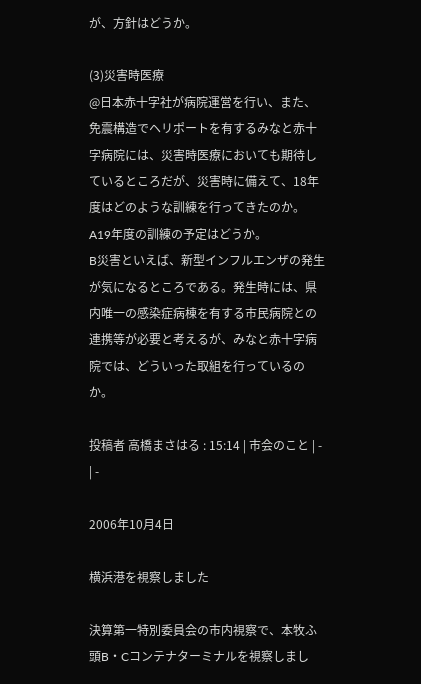が、方針はどうか。

(3)災害時医療
@日本赤十字社が病院運営を行い、また、免震構造でヘリポートを有するみなと赤十字病院には、災害時医療においても期待しているところだが、災害時に備えて、18年度はどのような訓練を行ってきたのか。
A19年度の訓練の予定はどうか。
B災害といえば、新型インフルエンザの発生が気になるところである。発生時には、県内唯一の感染症病棟を有する市民病院との連携等が必要と考えるが、みなと赤十字病院では、どういった取組を行っているのか。

投稿者 高橋まさはる : 15:14 | 市会のこと | - | -

2006年10月4日

横浜港を視察しました

決算第一特別委員会の市内視察で、本牧ふ頭B・Cコンテナターミナルを視察しまし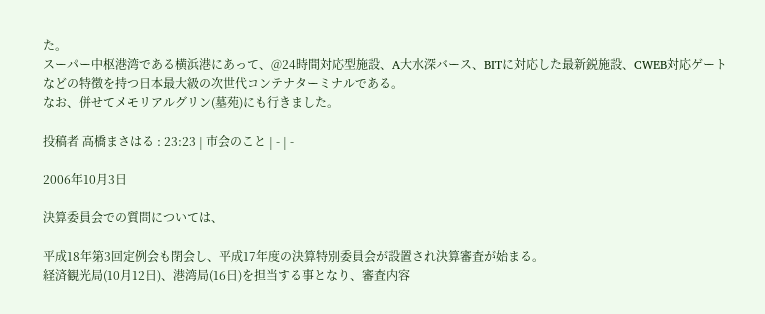た。
スーパー中枢港湾である横浜港にあって、@24時間対応型施設、A大水深バース、BITに対応した最新鋭施設、CWEB対応ゲートなどの特徴を持つ日本最大級の次世代コンテナターミナルである。
なお、併せてメモリアルグリン(墓苑)にも行きました。

投稿者 高橋まさはる : 23:23 | 市会のこと | - | -

2006年10月3日

決算委員会での質問については、

平成18年第3回定例会も閉会し、平成17年度の決算特別委員会が設置され決算審査が始まる。
経済観光局(10月12日)、港湾局(16日)を担当する事となり、審査内容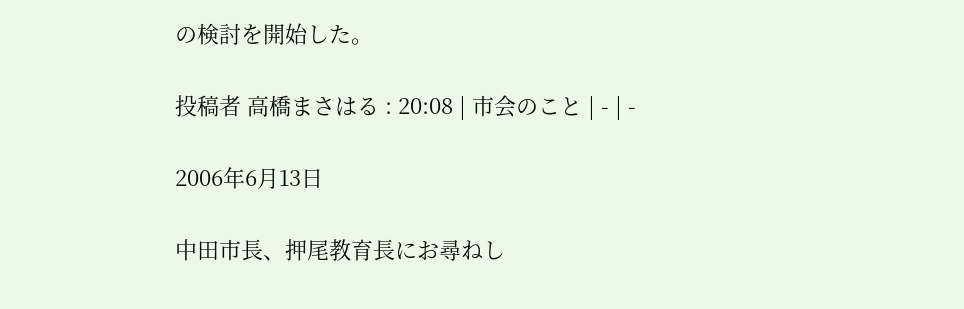の検討を開始した。

投稿者 高橋まさはる : 20:08 | 市会のこと | - | -

2006年6月13日

中田市長、押尾教育長にお尋ねし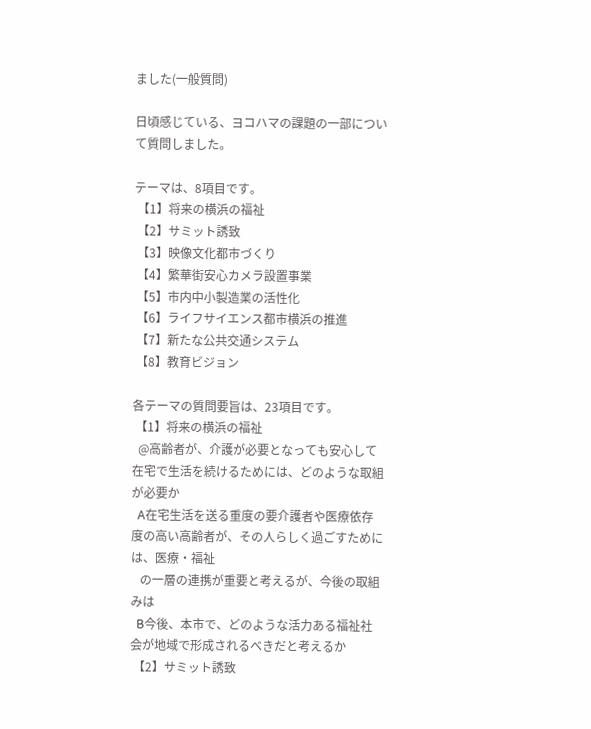ました(一般質問)

日頃感じている、ヨコハマの課題の一部について質問しました。

テーマは、8項目です。
 【1】将来の横浜の福祉
 【2】サミット誘致
 【3】映像文化都市づくり
 【4】繁華街安心カメラ設置事業
 【5】市内中小製造業の活性化
 【6】ライフサイエンス都市横浜の推進
 【7】新たな公共交通システム
 【8】教育ビジョン

各テーマの質問要旨は、23項目です。
 【1】将来の横浜の福祉
  @高齢者が、介護が必要となっても安心して在宅で生活を続けるためには、どのような取組が必要か
  A在宅生活を送る重度の要介護者や医療依存度の高い高齢者が、その人らしく過ごすためには、医療・福祉
   の一層の連携が重要と考えるが、今後の取組みは
  B今後、本市で、どのような活力ある福祉社会が地域で形成されるべきだと考えるか
 【2】サミット誘致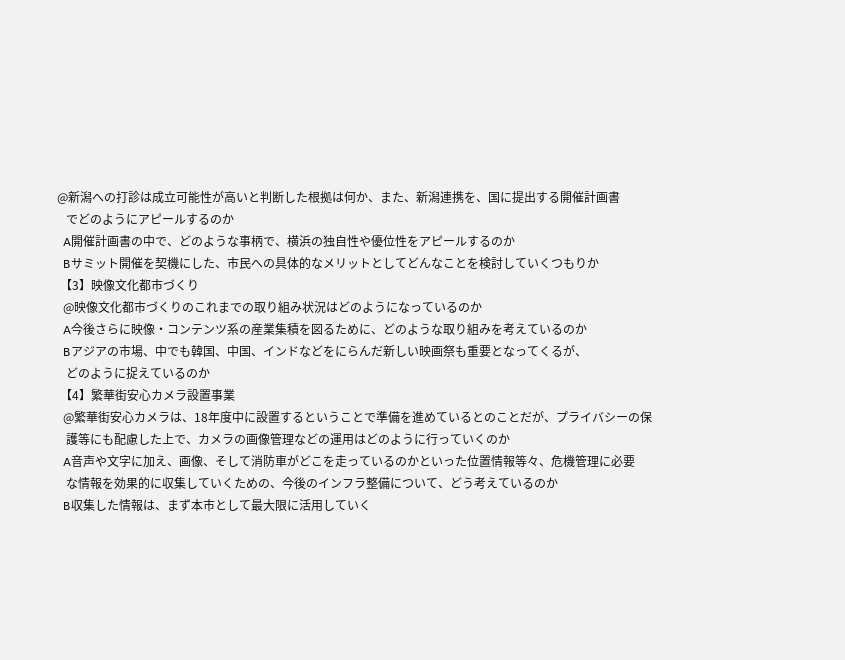@新潟への打診は成立可能性が高いと判断した根拠は何か、また、新潟連携を、国に提出する開催計画書
   でどのようにアピールするのか
  A開催計画書の中で、どのような事柄で、横浜の独自性や優位性をアピールするのか
  Bサミット開催を契機にした、市民への具体的なメリットとしてどんなことを検討していくつもりか
 【3】映像文化都市づくり
  @映像文化都市づくりのこれまでの取り組み状況はどのようになっているのか
  A今後さらに映像・コンテンツ系の産業集積を図るために、どのような取り組みを考えているのか
  Bアジアの市場、中でも韓国、中国、インドなどをにらんだ新しい映画祭も重要となってくるが、
   どのように捉えているのか
 【4】繁華街安心カメラ設置事業
  @繁華街安心カメラは、18年度中に設置するということで準備を進めているとのことだが、プライバシーの保
   護等にも配慮した上で、カメラの画像管理などの運用はどのように行っていくのか
  A音声や文字に加え、画像、そして消防車がどこを走っているのかといった位置情報等々、危機管理に必要
   な情報を効果的に収集していくための、今後のインフラ整備について、どう考えているのか
  B収集した情報は、まず本市として最大限に活用していく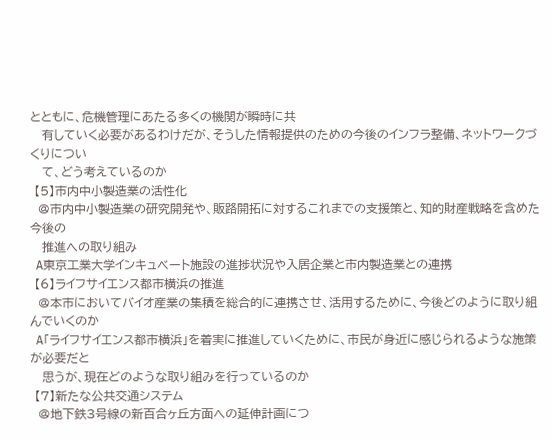とともに、危機管理にあたる多くの機関が瞬時に共
   有していく必要があるわけだが、そうした情報提供のための今後のインフラ整備、ネットワークづくりについ
   て、どう考えているのか
 【5】市内中小製造業の活性化
  @市内中小製造業の研究開発や、販路開拓に対するこれまでの支援策と、知的財産戦略を含めた今後の
   推進への取り組み
  A東京工業大学インキュベート施設の進捗状況や入居企業と市内製造業との連携
 【6】ライフサイエンス都市横浜の推進
  @本市においてバイオ産業の集積を総合的に連携させ、活用するために、今後どのように取り組んでいくのか
  A「ライフサイエンス都市横浜」を着実に推進していくために、市民が身近に感じられるような施策が必要だと
   思うが、現在どのような取り組みを行っているのか
 【7】新たな公共交通システム
  @地下鉄3号線の新百合ヶ丘方面への延伸計画につ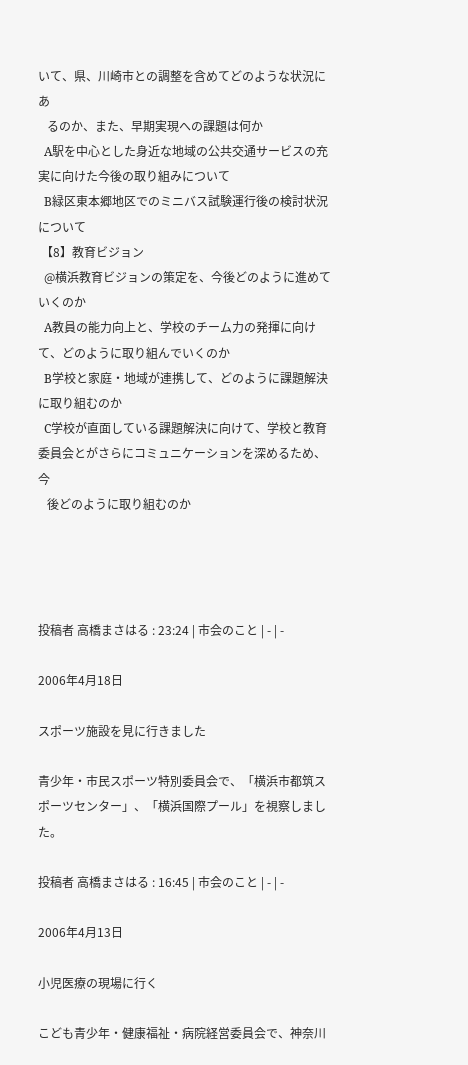いて、県、川崎市との調整を含めてどのような状況にあ
   るのか、また、早期実現への課題は何か
  A駅を中心とした身近な地域の公共交通サービスの充実に向けた今後の取り組みについて
  B緑区東本郷地区でのミニバス試験運行後の検討状況について
 【8】教育ビジョン
  @横浜教育ビジョンの策定を、今後どのように進めていくのか
  A教員の能力向上と、学校のチーム力の発揮に向けて、どのように取り組んでいくのか
  B学校と家庭・地域が連携して、どのように課題解決に取り組むのか
  C学校が直面している課題解決に向けて、学校と教育委員会とがさらにコミュニケーションを深めるため、今
   後どのように取り組むのか




投稿者 高橋まさはる : 23:24 | 市会のこと | - | -

2006年4月18日

スポーツ施設を見に行きました

青少年・市民スポーツ特別委員会で、「横浜市都筑スポーツセンター」、「横浜国際プール」を視察しました。

投稿者 高橋まさはる : 16:45 | 市会のこと | - | -

2006年4月13日

小児医療の現場に行く

こども青少年・健康福祉・病院経営委員会で、神奈川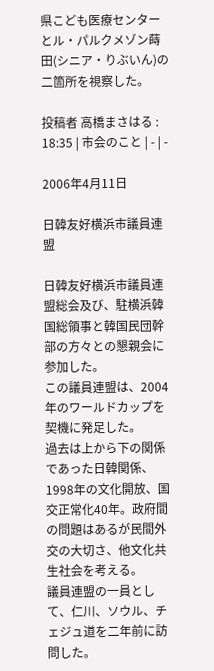県こども医療センターとル・パルクメゾン蒔田(シニア・りぶいん)の二箇所を視察した。

投稿者 高橋まさはる : 18:35 | 市会のこと | - | -

2006年4月11日

日韓友好横浜市議員連盟

日韓友好横浜市議員連盟総会及び、駐横浜韓国総領事と韓国民団幹部の方々との懇親会に参加した。
この議員連盟は、2004年のワールドカップを契機に発足した。
過去は上から下の関係であった日韓関係、1998年の文化開放、国交正常化40年。政府間の問題はあるが民間外交の大切さ、他文化共生社会を考える。
議員連盟の一員として、仁川、ソウル、チェジュ道を二年前に訪問した。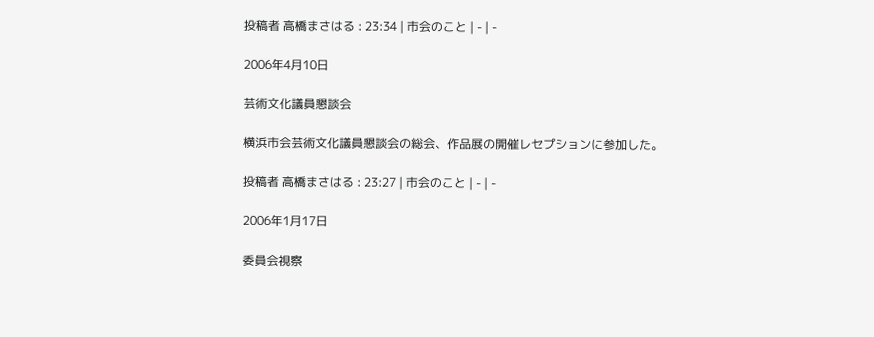投稿者 高橋まさはる : 23:34 | 市会のこと | - | -

2006年4月10日

芸術文化議員懇談会

横浜市会芸術文化議員懇談会の総会、作品展の開催レセプションに参加した。

投稿者 高橋まさはる : 23:27 | 市会のこと | - | -

2006年1月17日

委員会視察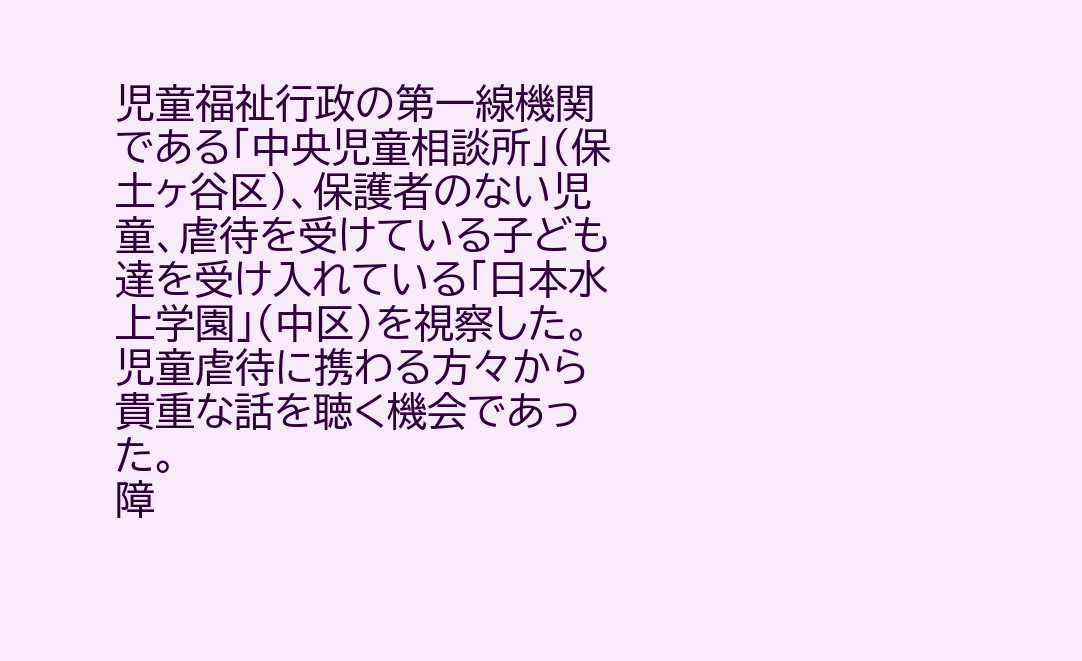児童福祉行政の第一線機関である「中央児童相談所」(保土ヶ谷区)、保護者のない児童、虐待を受けている子ども達を受け入れている「日本水上学園」(中区)を視察した。
児童虐待に携わる方々から貴重な話を聴く機会であった。
障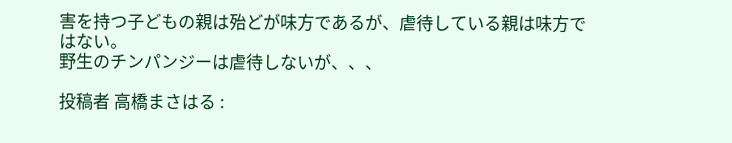害を持つ子どもの親は殆どが味方であるが、虐待している親は味方ではない。
野生のチンパンジーは虐待しないが、、、

投稿者 高橋まさはる :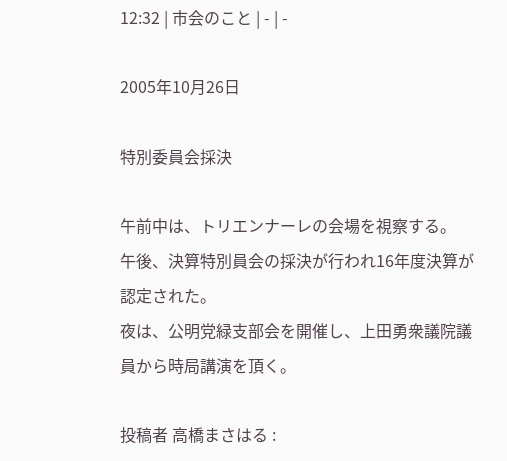12:32 | 市会のこと | - | -

2005年10月26日

特別委員会採決

午前中は、トリエンナーレの会場を視察する。
午後、決算特別員会の採決が行われ16年度決算が認定された。
夜は、公明党緑支部会を開催し、上田勇衆議院議員から時局講演を頂く。

投稿者 高橋まさはる :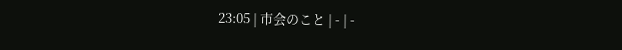23:05 | 市会のこと | - | -